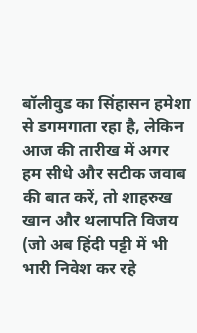बॉलीवुड का सिंहासन हमेशा से डगमगाता रहा है, लेकिन आज की तारीख में अगर हम सीधे और सटीक जवाब की बात करें, तो शाहरुख खान और थलापति विजय (जो अब हिंदी पट्टी में भी भारी निवेश कर रहे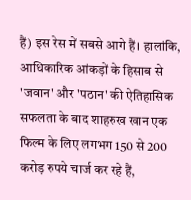हैं) इस रेस में सबसे आगे हैं। हालांकि, आधिकारिक आंकड़ों के हिसाब से 'जवान' और 'पठान' की ऐतिहासिक सफलता के बाद शाहरुख खान एक फिल्म के लिए लगभग 150 से 200 करोड़ रुपये चार्ज कर रहे हैं,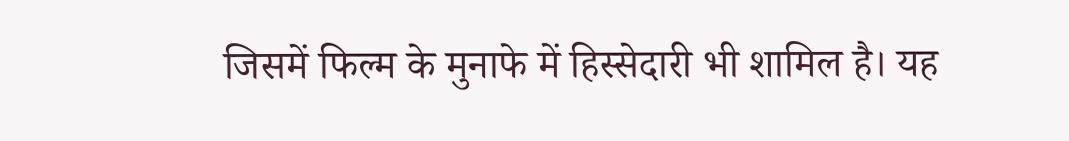जिसमें फिल्म के मुनाफे में हिस्सेदारी भी शामिल है। यह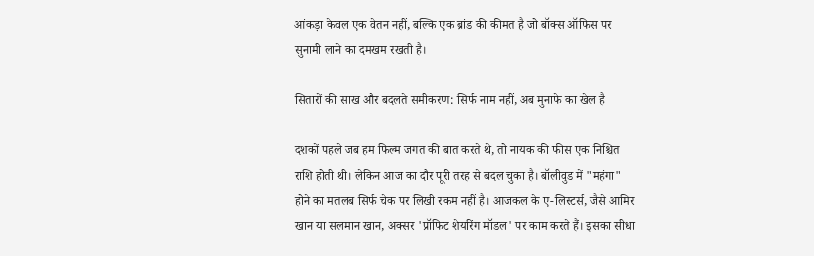आंकड़ा केवल एक वेतन नहीं, बल्कि एक ब्रांड की कीमत है जो बॉक्स ऑफिस पर सुनामी लाने का दमखम रखती है।

सितारों की साख और बदलते समीकरण: सिर्फ नाम नहीं, अब मुनाफे का खेल है

दशकों पहले जब हम फिल्म जगत की बात करते थे, तो नायक की फीस एक निश्चित राशि होती थी। लेकिन आज का दौर पूरी तरह से बदल चुका है। बॉलीवुड में "महंगा" होने का मतलब सिर्फ चेक पर लिखी रकम नहीं है। आजकल के ए-लिस्टर्स, जैसे आमिर खान या सलमान खान, अक्सर 'प्रॉफिट शेयरिंग मॉडल' पर काम करते हैं। इसका सीधा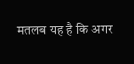मतलब यह है कि अगर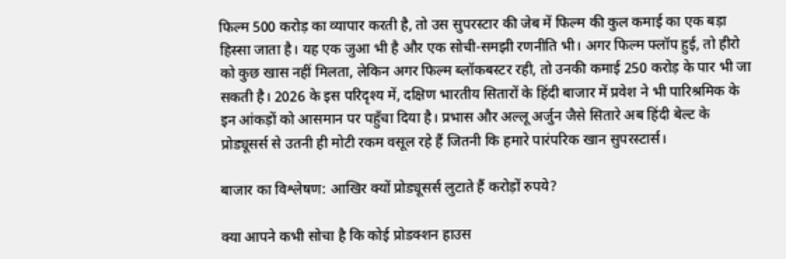फिल्म 500 करोड़ का व्यापार करती है, तो उस सुपरस्टार की जेब में फिल्म की कुल कमाई का एक बड़ा हिस्सा जाता है। यह एक जुआ भी है और एक सोची-समझी रणनीति भी। अगर फिल्म फ्लॉप हुई, तो हीरो को कुछ खास नहीं मिलता, लेकिन अगर फिल्म ब्लॉकबस्टर रही, तो उनकी कमाई 250 करोड़ के पार भी जा सकती है। 2026 के इस परिदृश्य में, दक्षिण भारतीय सितारों के हिंदी बाजार में प्रवेश ने भी पारिश्रमिक के इन आंकड़ों को आसमान पर पहुँचा दिया है। प्रभास और अल्लू अर्जुन जैसे सितारे अब हिंदी बेल्ट के प्रोड्यूसर्स से उतनी ही मोटी रकम वसूल रहे हैं जितनी कि हमारे पारंपरिक खान सुपरस्टार्स।

बाजार का विश्लेषण: आखिर क्यों प्रोड्यूसर्स लुटाते हैं करोड़ों रुपये?

क्या आपने कभी सोचा है कि कोई प्रोडक्शन हाउस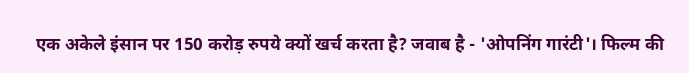एक अकेले इंसान पर 150 करोड़ रुपये क्यों खर्च करता है? जवाब है - 'ओपनिंग गारंटी'। फिल्म की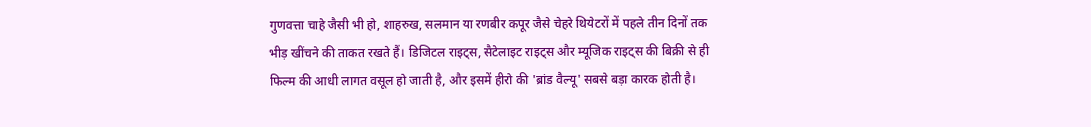गुणवत्ता चाहे जैसी भी हो, शाहरुख, सलमान या रणबीर कपूर जैसे चेहरे थियेटरों में पहले तीन दिनों तक भीड़ खींचने की ताकत रखते हैं। डिजिटल राइट्स, सैटेलाइट राइट्स और म्यूजिक राइट्स की बिक्री से ही फिल्म की आधी लागत वसूल हो जाती है, और इसमें हीरो की 'ब्रांड वैल्यू' सबसे बड़ा कारक होती है।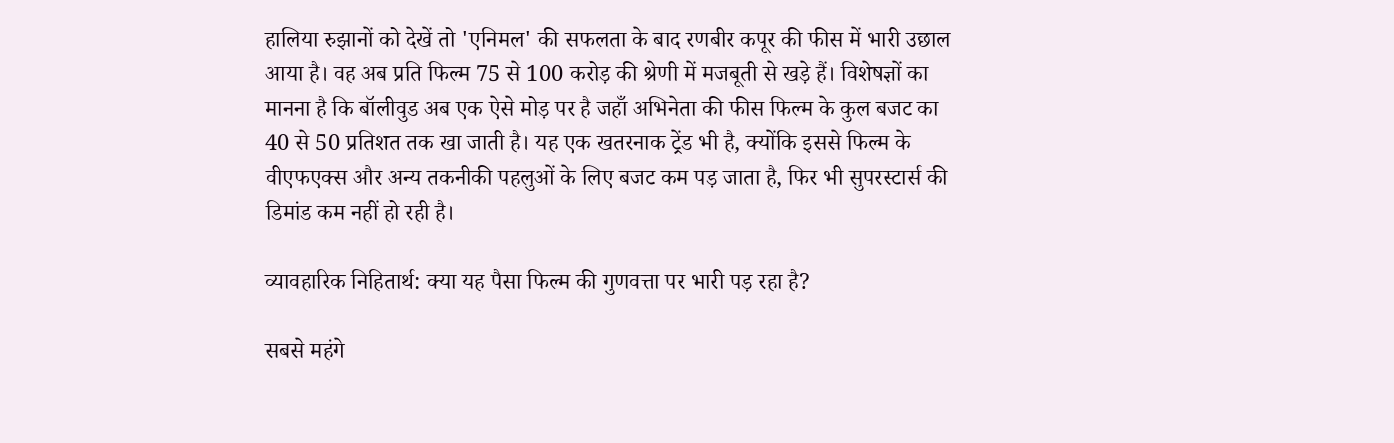हालिया रुझानों को देखें तो 'एनिमल' की सफलता के बाद रणबीर कपूर की फीस में भारी उछाल आया है। वह अब प्रति फिल्म 75 से 100 करोड़ की श्रेणी में मजबूती से खड़े हैं। विशेषज्ञों का मानना है कि बॉलीवुड अब एक ऐसे मोड़ पर है जहाँ अभिनेता की फीस फिल्म के कुल बजट का 40 से 50 प्रतिशत तक खा जाती है। यह एक खतरनाक ट्रेंड भी है, क्योंकि इससे फिल्म के वीएफएक्स और अन्य तकनीकी पहलुओं के लिए बजट कम पड़ जाता है, फिर भी सुपरस्टार्स की डिमांड कम नहीं हो रही है।

व्यावहारिक निहितार्थ: क्या यह पैसा फिल्म की गुणवत्ता पर भारी पड़ रहा है?

सबसे महंगे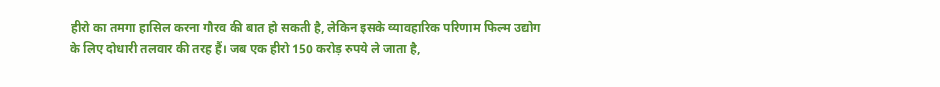हीरो का तमगा हासिल करना गौरव की बात हो सकती है, लेकिन इसके व्यावहारिक परिणाम फिल्म उद्योग के लिए दोधारी तलवार की तरह हैं। जब एक हीरो 150 करोड़ रुपये ले जाता है,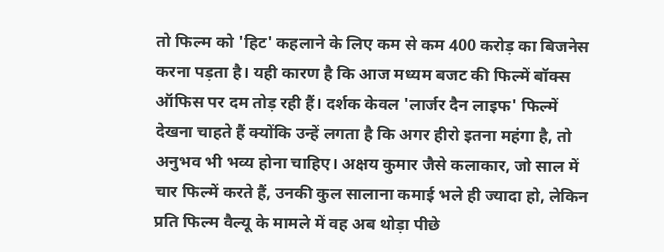तो फिल्म को 'हिट' कहलाने के लिए कम से कम 400 करोड़ का बिजनेस करना पड़ता है। यही कारण है कि आज मध्यम बजट की फिल्में बॉक्स ऑफिस पर दम तोड़ रही हैं। दर्शक केवल 'लार्जर दैन लाइफ' फिल्में देखना चाहते हैं क्योंकि उन्हें लगता है कि अगर हीरो इतना महंगा है, तो अनुभव भी भव्य होना चाहिए। अक्षय कुमार जैसे कलाकार, जो साल में चार फिल्में करते हैं, उनकी कुल सालाना कमाई भले ही ज्यादा हो, लेकिन प्रति फिल्म वैल्यू के मामले में वह अब थोड़ा पीछे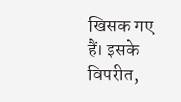खिसक गए हैं। इसके विपरीत,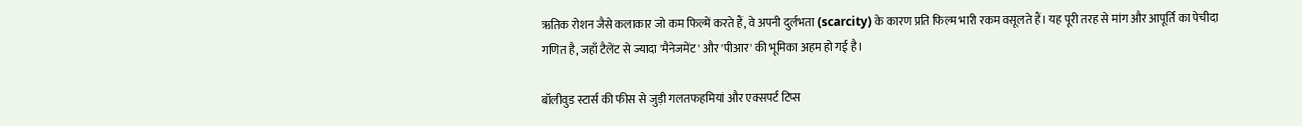ऋतिक रोशन जैसे कलाकार जो कम फिल्में करते हैं, वे अपनी दुर्लभता (scarcity) के कारण प्रति फिल्म भारी रकम वसूलते हैं। यह पूरी तरह से मांग और आपूर्ति का पेचीदा गणित है, जहाँ टैलेंट से ज्यादा 'मैनेजमेंट' और 'पीआर' की भूमिका अहम हो गई है।

बॉलीवुड स्टार्स की फीस से जुड़ी गलतफहमियां और एक्सपर्ट टिप्स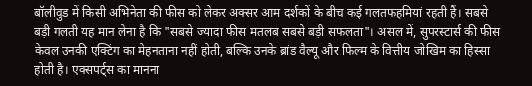बॉलीवुड में किसी अभिनेता की फीस को लेकर अक्सर आम दर्शकों के बीच कई गलतफहमियां रहती हैं। सबसे बड़ी गलती यह मान लेना है कि "सबसे ज्यादा फीस मतलब सबसे बड़ी सफलता"। असल में, सुपरस्टार्स की फीस केवल उनकी एक्टिंग का मेहनताना नहीं होती, बल्कि उनके ब्रांड वैल्यू और फिल्म के वित्तीय जोखिम का हिस्सा होती है। एक्सपर्ट्स का मानना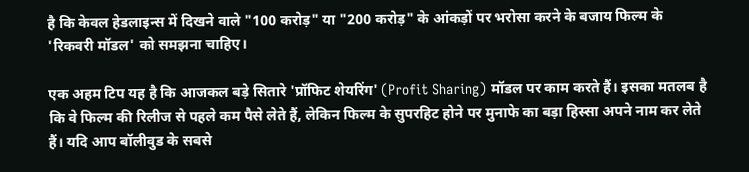है कि केवल हेडलाइन्स में दिखने वाले "100 करोड़" या "200 करोड़" के आंकड़ों पर भरोसा करने के बजाय फिल्म के 'रिकवरी मॉडल' को समझना चाहिए।

एक अहम टिप यह है कि आजकल बड़े सितारे 'प्रॉफिट शेयरिंग' (Profit Sharing) मॉडल पर काम करते हैं। इसका मतलब है कि वे फिल्म की रिलीज से पहले कम पैसे लेते हैं, लेकिन फिल्म के सुपरहिट होने पर मुनाफे का बड़ा हिस्सा अपने नाम कर लेते हैं। यदि आप बॉलीवुड के सबसे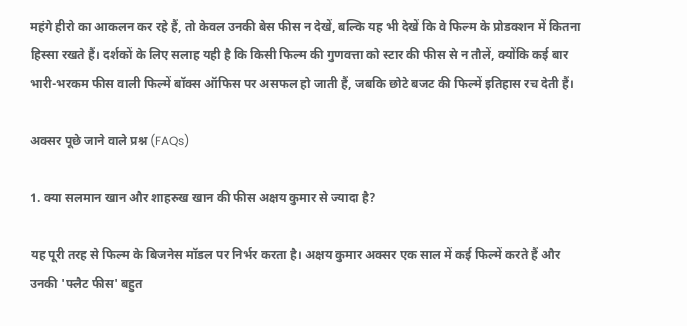महंगे हीरो का आकलन कर रहे हैं, तो केवल उनकी बेस फीस न देखें, बल्कि यह भी देखें कि वे फिल्म के प्रोडक्शन में कितना हिस्सा रखते हैं। दर्शकों के लिए सलाह यही है कि किसी फिल्म की गुणवत्ता को स्टार की फीस से न तौलें, क्योंकि कई बार भारी-भरकम फीस वाली फिल्में बॉक्स ऑफिस पर असफल हो जाती हैं, जबकि छोटे बजट की फिल्में इतिहास रच देती हैं।

अक्सर पूछे जाने वाले प्रश्न (FAQs)

1. क्या सलमान खान और शाहरुख खान की फीस अक्षय कुमार से ज्यादा है?

यह पूरी तरह से फिल्म के बिजनेस मॉडल पर निर्भर करता है। अक्षय कुमार अक्सर एक साल में कई फिल्में करते हैं और उनकी 'फ्लैट फीस' बहुत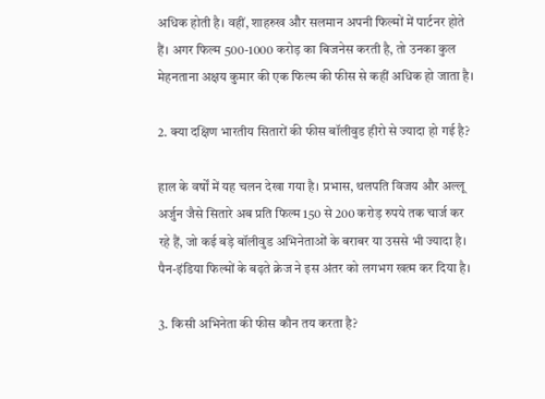अधिक होती है। वहीं, शाहरुख और सलमान अपनी फिल्मों में पार्टनर होते हैं। अगर फिल्म 500-1000 करोड़ का बिजनेस करती है, तो उनका कुल मेहनताना अक्षय कुमार की एक फिल्म की फीस से कहीं अधिक हो जाता है।

2. क्या दक्षिण भारतीय सितारों की फीस बॉलीवुड हीरो से ज्यादा हो गई है?

हाल के वर्षों में यह चलन देखा गया है। प्रभास, थलपति विजय और अल्लू अर्जुन जैसे सितारे अब प्रति फिल्म 150 से 200 करोड़ रुपये तक चार्ज कर रहे हैं, जो कई बड़े बॉलीवुड अभिनेताओं के बराबर या उससे भी ज्यादा है। पैन-इंडिया फिल्मों के बढ़ते क्रेज ने इस अंतर को लगभग खत्म कर दिया है।

3. किसी अभिनेता की फीस कौन तय करता है?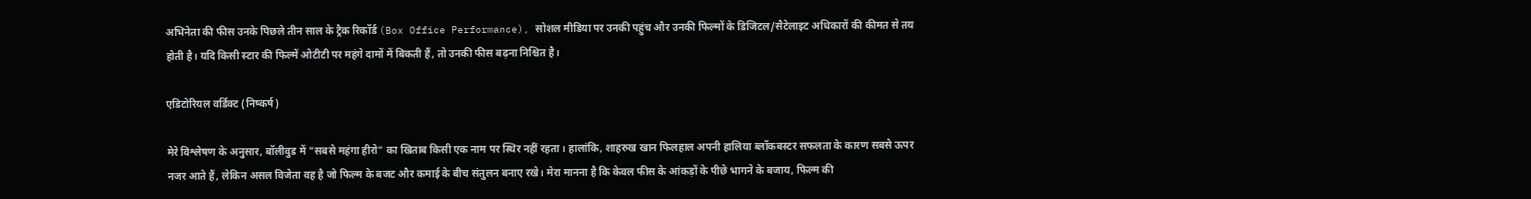अभिनेता की फीस उनके पिछले तीन साल के ट्रैक रिकॉर्ड (Box Office Performance), सोशल मीडिया पर उनकी पहुंच और उनकी फिल्मों के डिजिटल/सैटेलाइट अधिकारों की कीमत से तय होती है। यदि किसी स्टार की फिल्में ओटीटी पर महंगे दामों में बिकती हैं, तो उनकी फीस बढ़ना निश्चित है।

एडिटोरियल वर्डिक्ट (निष्कर्ष)

मेरे विश्लेषण के अनुसार, बॉलीवुड में "सबसे महंगा हीरो" का खिताब किसी एक नाम पर स्थिर नहीं रहता। हालांकि, शाहरुख खान फिलहाल अपनी हालिया ब्लॉकबस्टर सफलता के कारण सबसे ऊपर नजर आते हैं, लेकिन असल विजेता वह है जो फिल्म के बजट और कमाई के बीच संतुलन बनाए रखे। मेरा मानना है कि केवल फीस के आंकड़ों के पीछे भागने के बजाय, फिल्म की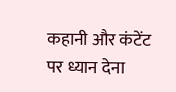कहानी और कंटेंट पर ध्यान देना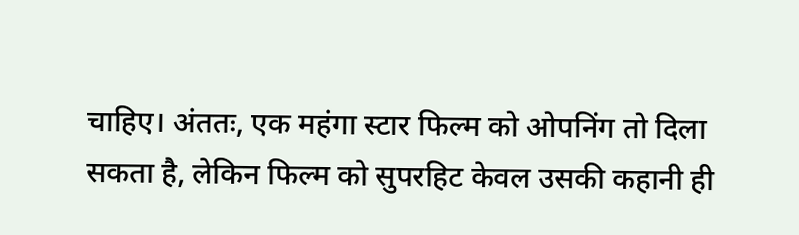चाहिए। अंततः, एक महंगा स्टार फिल्म को ओपनिंग तो दिला सकता है, लेकिन फिल्म को सुपरहिट केवल उसकी कहानी ही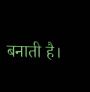बनाती है।